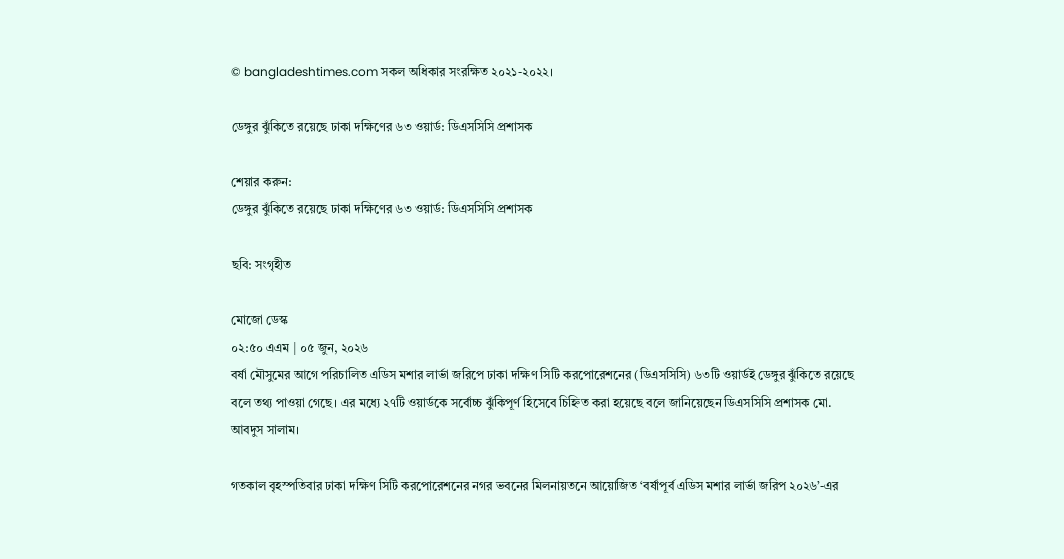© bangladeshtimes.com সকল অধিকার সংরক্ষিত ২০২১-২০২২।

ডেঙ্গুর ঝুঁকিতে রয়েছে ঢাকা দক্ষিণের ৬৩ ওয়ার্ড: ডিএসসিসি প্রশাসক

শেয়ার করুন:
ডেঙ্গুর ঝুঁকিতে রয়েছে ঢাকা দক্ষিণের ৬৩ ওয়ার্ড: ডিএসসিসি প্রশাসক

ছবি: সংগৃহীত

মোজো ডেস্ক
০২:৫০ এএম | ০৫ জুন, ২০২৬
বর্ষা মৌসুমের আগে পরিচালিত এডিস মশার লার্ভা জরিপে ঢাকা দক্ষিণ সিটি করপোরেশনের (ডিএসসিসি) ৬৩টি ওয়ার্ডই ডেঙ্গুর ঝুঁকিতে রয়েছে বলে তথ্য পাওয়া গেছে। এর মধ্যে ২৭টি ওয়ার্ডকে সর্বোচ্চ ঝুঁকিপূর্ণ হিসেবে চিহ্নিত করা হয়েছে বলে জানিয়েছেন ডিএসসিসি প্রশাসক মো. আবদুস সালাম।

গতকাল বৃহস্পতিবার ঢাকা দক্ষিণ সিটি করপোরেশনের নগর ভবনের মিলনায়তনে আয়োজিত ‘বর্ষাপূর্ব এডিস মশার লার্ভা জরিপ ২০২৬’-এর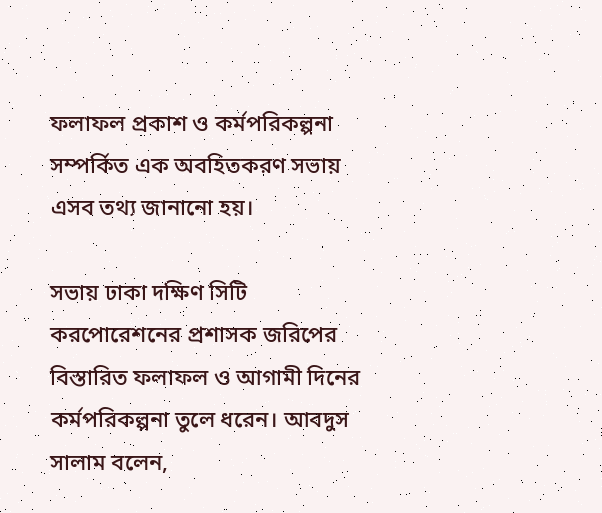ফলাফল প্রকাশ ও কর্মপরিকল্পনা সম্পর্কিত এক অবহিতকরণ সভায় এসব তথ্য জানানো হয়।

সভায় ঢাকা দক্ষিণ সিটি করপোরেশনের প্রশাসক জরিপের বিস্তারিত ফলাফল ও আগামী দিনের কর্মপরিকল্পনা তুলে ধরেন। আবদুস সালাম বলেন,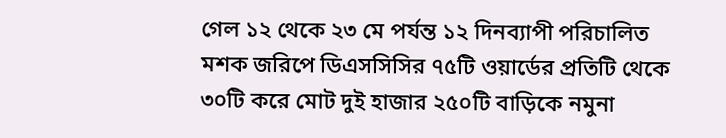গেল ১২ থেকে ২৩ মে পর্যন্ত ১২ দিনব্যাপী পরিচালিত মশক জরিপে ডিএসসিসির ৭৫টি ওয়ার্ডের প্রতিটি থেকে ৩০টি করে মোট দুই হাজার ২৫০টি বাড়িকে নমুনা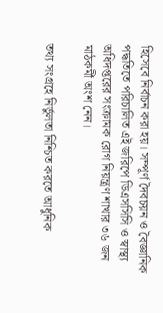হিসেবে নির্বাচন করা হয়। সম্পূর্ণ দৈবচয়ন ও বৈজ্ঞানিক পদ্ধতিতে পরিচালিত এই জরিপে ডিএসসিসি ও স্বাস্থ্য অধিদপ্তরের সংক্রামক রোগ নিয়ন্ত্রণ শাখার ৩৬ জন মাঠকর্মী অংশ নেন।

তথ্য সংগ্রহে নির্ভুলতা নিশ্চিত করতে আধুনিক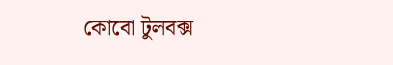কোবো টুলবক্স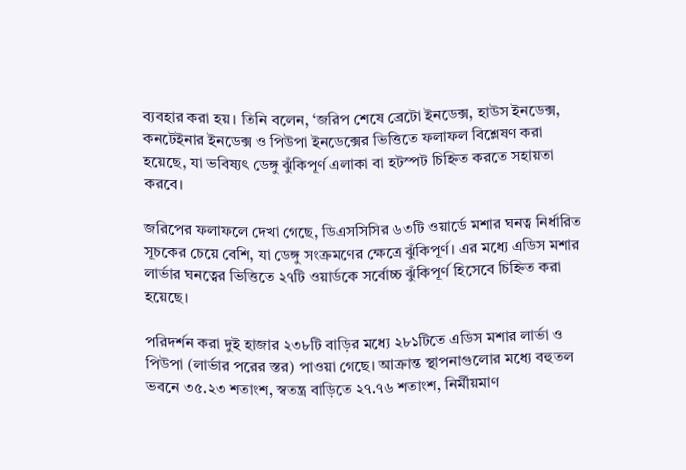ব্যবহার করা হয়। তিনি বলেন, ‘জরিপ শেষে ব্রেটো ইনডেক্স, হাউস ইনডেক্স, কনটেইনার ইনডেক্স ও পিউপা ইনডেক্সের ভিত্তিতে ফলাফল বিশ্লেষণ করা হয়েছে, যা ভবিষ্যৎ ডেঙ্গু ঝুঁকিপূর্ণ এলাকা বা হটস্পট চিহ্নিত করতে সহায়তা করবে।

জরিপের ফলাফলে দেখা গেছে, ডিএসসিসির ৬৩টি ওয়ার্ডে মশার ঘনত্ব নির্ধারিত সূচকের চেয়ে বেশি, যা ডেঙ্গু সংক্রমণের ক্ষেত্রে ঝুঁকিপূর্ণ। এর মধ্যে এডিস মশার লার্ভার ঘনত্বের ভিত্তিতে ২৭টি ওয়ার্ডকে সর্বোচ্চ ঝুঁকিপূর্ণ হিসেবে চিহ্নিত করা হয়েছে।

পরিদর্শন করা দুই হাজার ২৩৮টি বাড়ির মধ্যে ২৮১টিতে এডিস মশার লার্ভা ও পিউপা (লার্ভার পরের স্তর) পাওয়া গেছে। আক্রান্ত স্থাপনাগুলোর মধ্যে বহুতল ভবনে ৩৫.২৩ শতাংশ, স্বতন্ত্র বাড়িতে ২৭.৭৬ শতাংশ, নির্মীয়মাণ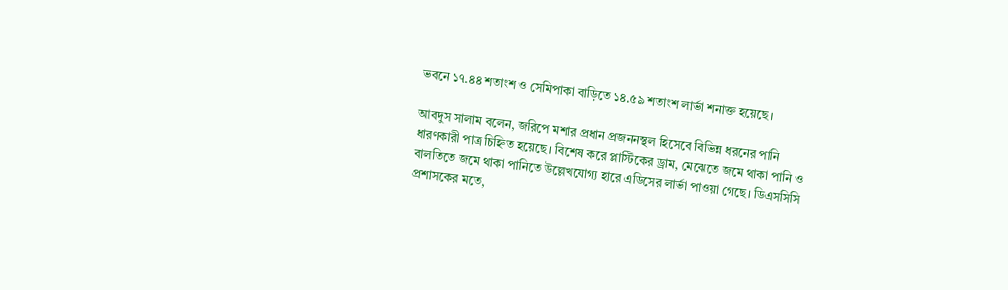ভবনে ১৭.৪৪ শতাংশ ও সেমিপাকা বাড়িতে ১৪.৫৯ শতাংশ লার্ভা শনাক্ত হয়েছে।

আবদুস সালাম বলেন, জরিপে মশার প্রধান প্রজননস্থল হিসেবে বিভিন্ন ধরনের পানি ধারণকারী পাত্র চিহ্নিত হয়েছে। বিশেষ করে প্লাস্টিকের ড্রাম, মেঝেতে জমে থাকা পানি ও বালতিতে জমে থাকা পানিতে উল্লেখযোগ্য হারে এডিসের লার্ভা পাওয়া গেছে। ডিএসসিসি প্রশাসকের মতে,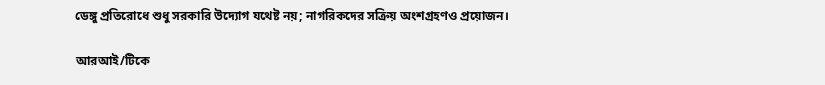ডেঙ্গু প্রতিরোধে শুধু সরকারি উদ্যোগ যথেষ্ট নয়; নাগরিকদের সক্রিয় অংশগ্রহণও প্রয়োজন।

আরআই/টিকে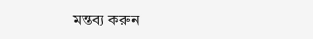মন্তব্য করুন